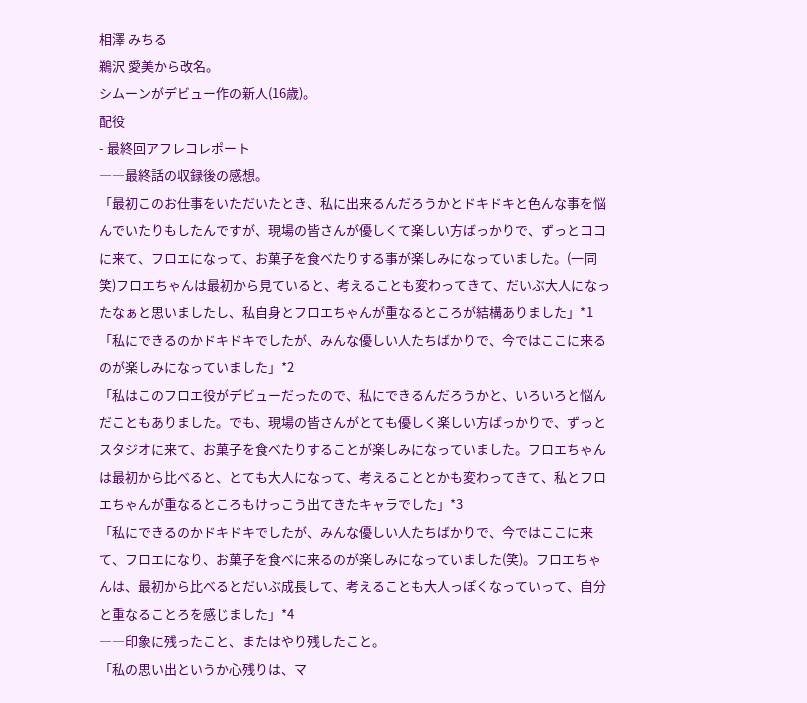相澤 みちる
鵜沢 愛美から改名。
シムーンがデビュー作の新人(16歳)。
配役
- 最終回アフレコレポート
――最終話の収録後の感想。
「最初このお仕事をいただいたとき、私に出来るんだろうかとドキドキと色んな事を悩んでいたりもしたんですが、現場の皆さんが優しくて楽しい方ばっかりで、ずっとココに来て、フロエになって、お菓子を食べたりする事が楽しみになっていました。(一同笑)フロエちゃんは最初から見ていると、考えることも変わってきて、だいぶ大人になったなぁと思いましたし、私自身とフロエちゃんが重なるところが結構ありました」*1
「私にできるのかドキドキでしたが、みんな優しい人たちばかりで、今ではここに来るのが楽しみになっていました」*2
「私はこのフロエ役がデビューだったので、私にできるんだろうかと、いろいろと悩んだこともありました。でも、現場の皆さんがとても優しく楽しい方ばっかりで、ずっとスタジオに来て、お菓子を食べたりすることが楽しみになっていました。フロエちゃんは最初から比べると、とても大人になって、考えることとかも変わってきて、私とフロエちゃんが重なるところもけっこう出てきたキャラでした」*3
「私にできるのかドキドキでしたが、みんな優しい人たちばかりで、今ではここに来て、フロエになり、お菓子を食べに来るのが楽しみになっていました(笑)。フロエちゃんは、最初から比べるとだいぶ成長して、考えることも大人っぽくなっていって、自分と重なることろを感じました」*4
――印象に残ったこと、またはやり残したこと。
「私の思い出というか心残りは、マ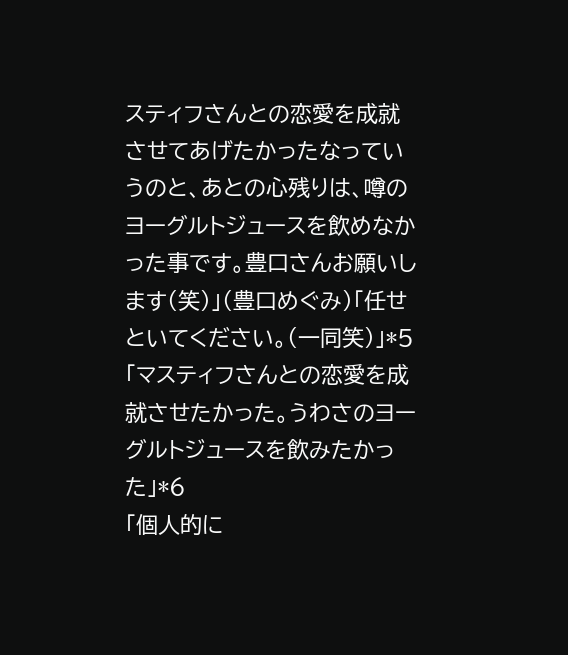スティフさんとの恋愛を成就させてあげたかったなっていうのと、あとの心残りは、噂のヨーグルトジュースを飲めなかった事です。豊口さんお願いします(笑)」(豊口めぐみ)「任せといてください。(一同笑)」*5
「マスティフさんとの恋愛を成就させたかった。うわさのヨーグルトジュースを飲みたかった」*6
「個人的に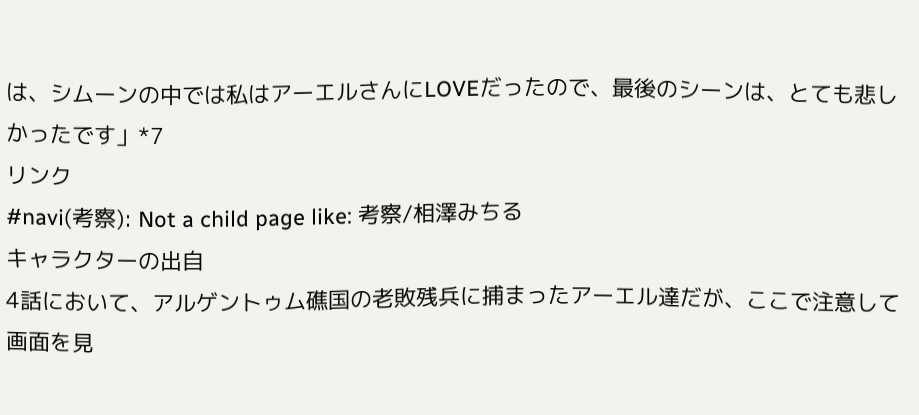は、シムーンの中では私はアーエルさんにLOVEだったので、最後のシーンは、とても悲しかったです」*7
リンク
#navi(考察): Not a child page like: 考察/相澤みちる
キャラクターの出自
4話において、アルゲントゥム礁国の老敗残兵に捕まったアーエル達だが、ここで注意して画面を見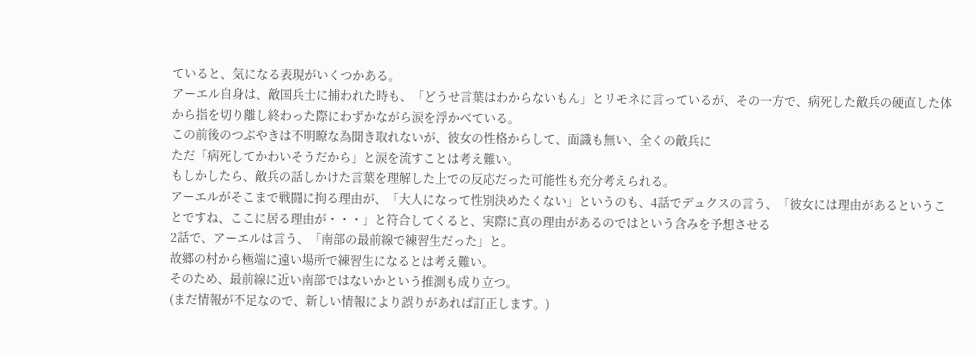ていると、気になる表現がいくつかある。
アーエル自身は、敵国兵士に捕われた時も、「どうせ言葉はわからないもん」とリモネに言っているが、その一方で、病死した敵兵の硬直した体から指を切り離し終わった際にわずかながら涙を浮かべている。
この前後のつぶやきは不明瞭な為聞き取れないが、彼女の性格からして、面識も無い、全くの敵兵に
ただ「病死してかわいそうだから」と涙を流すことは考え難い。
もしかしたら、敵兵の話しかけた言葉を理解した上での反応だった可能性も充分考えられる。
アーエルがそこまで戦闘に拘る理由が、「大人になって性別決めたくない」というのも、4話でデュクスの言う、「彼女には理由があるということですね、ここに居る理由が・・・」と符合してくると、実際に真の理由があるのではという含みを予想させる
2話で、アーエルは言う、「南部の最前線で練習生だった」と。
故郷の村から極端に遠い場所で練習生になるとは考え難い。
そのため、最前線に近い南部ではないかという推測も成り立つ。
(まだ情報が不足なので、新しい情報により誤りがあれば訂正します。)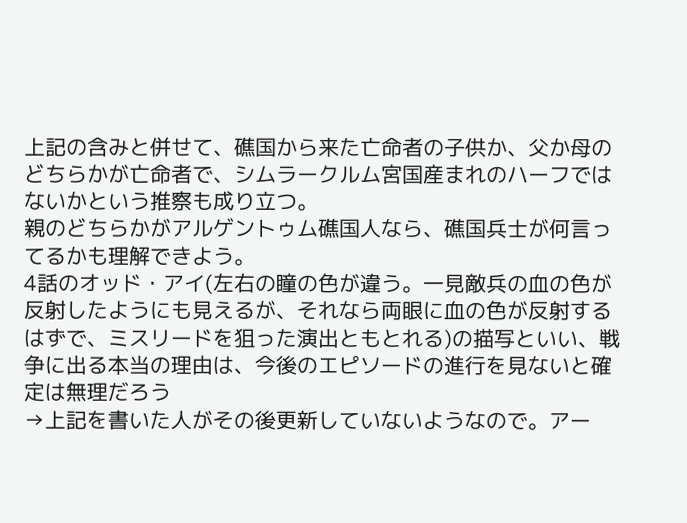上記の含みと併せて、礁国から来た亡命者の子供か、父か母のどちらかが亡命者で、シムラークルム宮国産まれのハーフではないかという推察も成り立つ。
親のどちらかがアルゲントゥム礁国人なら、礁国兵士が何言ってるかも理解できよう。
4話のオッド・アイ(左右の瞳の色が違う。一見敵兵の血の色が反射したようにも見えるが、それなら両眼に血の色が反射するはずで、ミスリードを狙った演出ともとれる)の描写といい、戦争に出る本当の理由は、今後のエピソードの進行を見ないと確定は無理だろう
→上記を書いた人がその後更新していないようなので。アー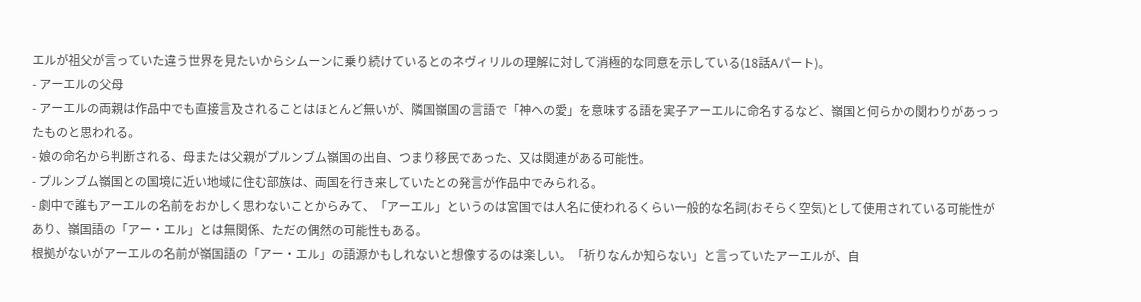エルが祖父が言っていた違う世界を見たいからシムーンに乗り続けているとのネヴィリルの理解に対して消極的な同意を示している(18話Aパート)。
- アーエルの父母
- アーエルの両親は作品中でも直接言及されることはほとんど無いが、隣国嶺国の言語で「神への愛」を意味する語を実子アーエルに命名するなど、嶺国と何らかの関わりがあっったものと思われる。
- 娘の命名から判断される、母または父親がプルンブム嶺国の出自、つまり移民であった、又は関連がある可能性。
- プルンブム嶺国との国境に近い地域に住む部族は、両国を行き来していたとの発言が作品中でみられる。
- 劇中で誰もアーエルの名前をおかしく思わないことからみて、「アーエル」というのは宮国では人名に使われるくらい一般的な名詞(おそらく空気)として使用されている可能性があり、嶺国語の「アー・エル」とは無関係、ただの偶然の可能性もある。
根拠がないがアーエルの名前が嶺国語の「アー・エル」の語源かもしれないと想像するのは楽しい。「祈りなんか知らない」と言っていたアーエルが、自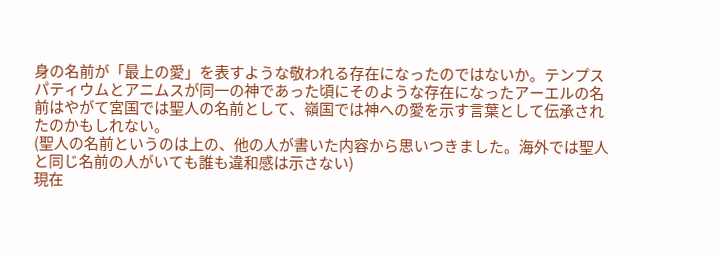身の名前が「最上の愛」を表すような敬われる存在になったのではないか。テンプスパティウムとアニムスが同一の神であった頃にそのような存在になったアーエルの名前はやがて宮国では聖人の名前として、嶺国では神への愛を示す言葉として伝承されたのかもしれない。
(聖人の名前というのは上の、他の人が書いた内容から思いつきました。海外では聖人と同じ名前の人がいても誰も違和感は示さない)
現在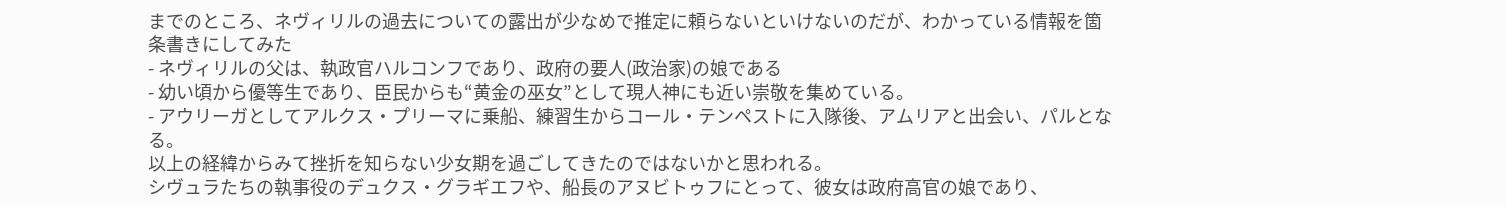までのところ、ネヴィリルの過去についての露出が少なめで推定に頼らないといけないのだが、わかっている情報を箇条書きにしてみた
- ネヴィリルの父は、執政官ハルコンフであり、政府の要人(政治家)の娘である
- 幼い頃から優等生であり、臣民からも“黄金の巫女”として現人神にも近い崇敬を集めている。
- アウリーガとしてアルクス・プリーマに乗船、練習生からコール・テンペストに入隊後、アムリアと出会い、パルとなる。
以上の経緯からみて挫折を知らない少女期を過ごしてきたのではないかと思われる。
シヴュラたちの執事役のデュクス・グラギエフや、船長のアヌビトゥフにとって、彼女は政府高官の娘であり、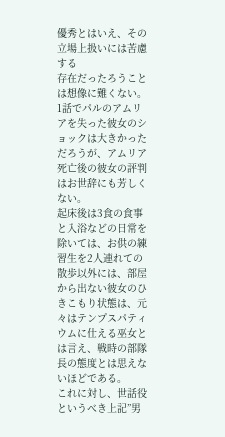優秀とはいえ、その立場上扱いには苦慮する
存在だったろうことは想像に難くない。
1話でパルのアムリアを失った彼女のショックは大きかっただろうが、アムリア死亡後の彼女の評判はお世辞にも芳しくない。
起床後は3食の食事と入浴などの日常を除いては、お供の練習生を2人連れての散歩以外には、部屋から出ない彼女のひきこもり状態は、元々はテンプスパティウムに仕える巫女とは言え、戦時の部隊長の態度とは思えないほどである。
これに対し、世話役というべき上記”男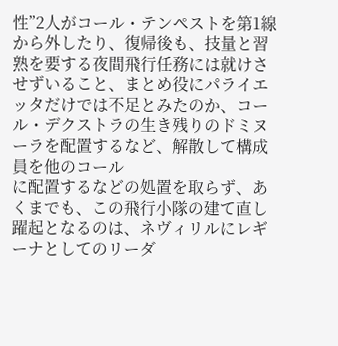性”2人がコール・テンペストを第1線から外したり、復帰後も、技量と習熟を要する夜間飛行任務には就けさせずいること、まとめ役にパライエッタだけでは不足とみたのか、コール・デクストラの生き残りのドミヌーラを配置するなど、解散して構成員を他のコール
に配置するなどの処置を取らず、あくまでも、この飛行小隊の建て直し躍起となるのは、ネヴィリルにレギーナとしてのリーダ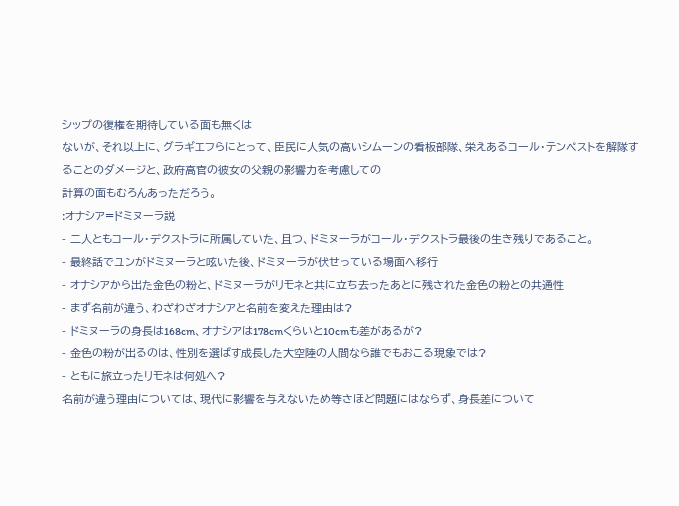シップの復権を期待している面も無くは
ないが、それ以上に、グラギエフらにとって、臣民に人気の高いシムーンの看板部隊、栄えあるコール・テンペストを解隊することのダメージと、政府高官の彼女の父親の影響力を考慮しての
計算の面もむろんあっただろう。
:オナシア=ドミヌーラ説
- 二人ともコール・デクストラに所属していた、且つ、ドミヌーラがコール・デクストラ最後の生き残りであること。
- 最終話でユンがドミヌーラと呟いた後、ドミヌーラが伏せっている場面へ移行
- オナシアから出た金色の粉と、ドミヌーラがリモネと共に立ち去ったあとに残された金色の粉との共通性
- まず名前が違う、わざわざオナシアと名前を変えた理由は?
- ドミヌーラの身長は168cm、オナシアは178cmくらいと10cmも差があるが?
- 金色の粉が出るのは、性別を選ばす成長した大空陸の人間なら誰でもおこる現象では?
- ともに旅立ったリモネは何処へ?
名前が違う理由については、現代に影響を与えないため等さほど問題にはならず、身長差について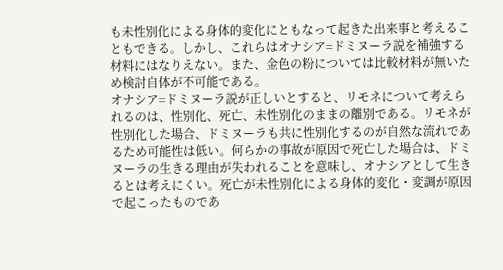も未性別化による身体的変化にともなって起きた出来事と考えることもできる。しかし、これらはオナシア=ドミヌーラ説を補強する材料にはなりえない。また、金色の粉については比較材料が無いため検討自体が不可能である。
オナシア=ドミヌーラ説が正しいとすると、リモネについて考えられるのは、性別化、死亡、未性別化のままの離別である。リモネが性別化した場合、ドミヌーラも共に性別化するのが自然な流れであるため可能性は低い。何らかの事故が原因で死亡した場合は、ドミヌーラの生きる理由が失われることを意味し、オナシアとして生きるとは考えにくい。死亡が未性別化による身体的変化・変調が原因で起こったものであ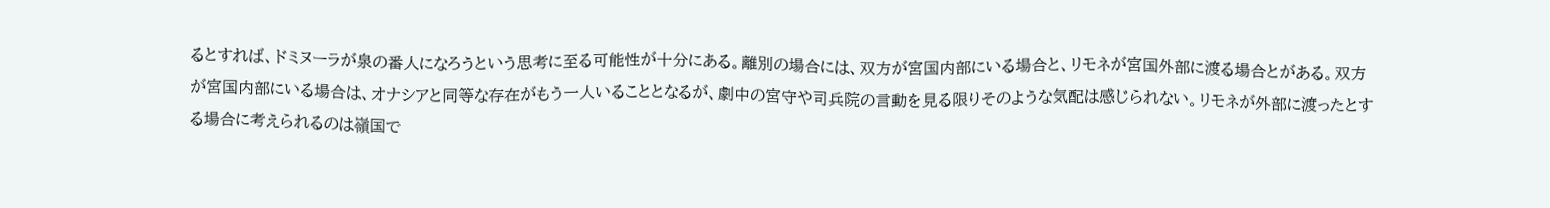るとすれば、ドミヌーラが泉の番人になろうという思考に至る可能性が十分にある。離別の場合には、双方が宮国内部にいる場合と、リモネが宮国外部に渡る場合とがある。双方が宮国内部にいる場合は、オナシアと同等な存在がもう一人いることとなるが、劇中の宮守や司兵院の言動を見る限りそのような気配は感じられない。リモネが外部に渡ったとする場合に考えられるのは嶺国で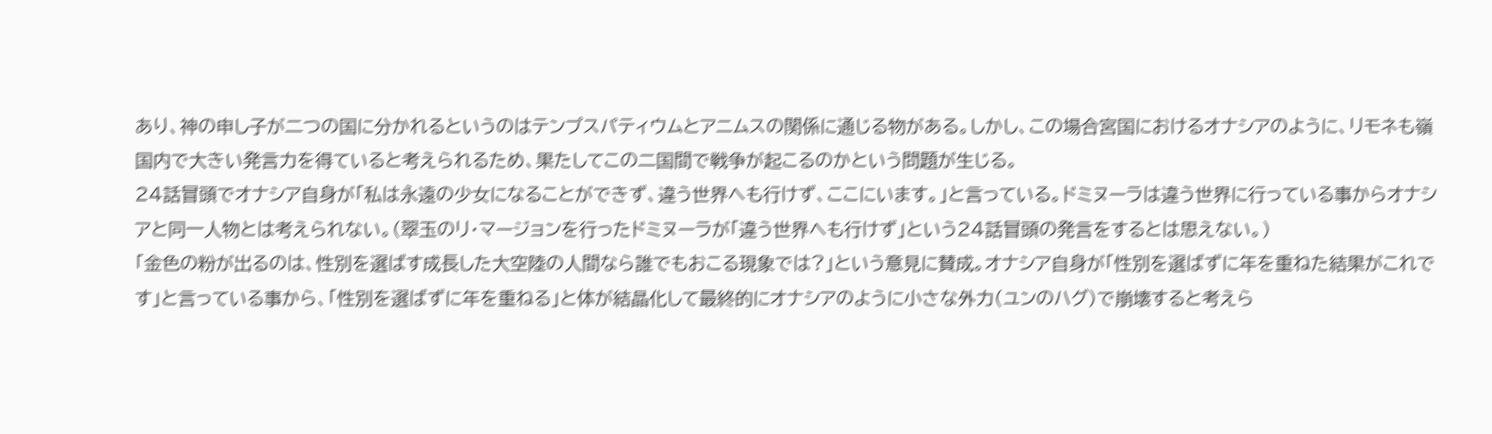あり、神の申し子が二つの国に分かれるというのはテンプスパティウムとアニムスの関係に通じる物がある。しかし、この場合宮国におけるオナシアのように、リモネも嶺国内で大きい発言力を得ていると考えられるため、果たしてこの二国間で戦争が起こるのかという問題が生じる。
24話冒頭でオナシア自身が「私は永遠の少女になることができず、違う世界へも行けず、ここにいます。」と言っている。ドミヌーラは違う世界に行っている事からオナシアと同一人物とは考えられない。(翠玉のリ・マージョンを行ったドミヌーラが「違う世界へも行けず」という24話冒頭の発言をするとは思えない。)
「金色の粉が出るのは、性別を選ばす成長した大空陸の人間なら誰でもおこる現象では?」という意見に賛成。オナシア自身が「性別を選ばずに年を重ねた結果がこれです」と言っている事から、「性別を選ばずに年を重ねる」と体が結晶化して最終的にオナシアのように小さな外力(ユンのハグ)で崩壊すると考えら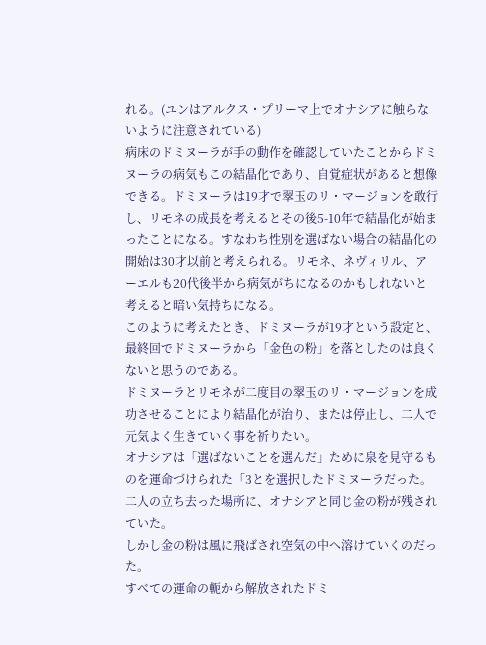れる。(ユンはアルクス・プリーマ上でオナシアに触らないように注意されている)
病床のドミヌーラが手の動作を確認していたことからドミヌーラの病気もこの結晶化であり、自覚症状があると想像できる。ドミヌーラは19才で翠玉のリ・マージョンを敢行し、リモネの成長を考えるとその後5-10年で結晶化が始まったことになる。すなわち性別を選ばない場合の結晶化の開始は30才以前と考えられる。リモネ、ネヴィリル、アーエルも20代後半から病気がちになるのかもしれないと考えると暗い気持ちになる。
このように考えたとき、ドミヌーラが19才という設定と、最終回でドミヌーラから「金色の粉」を落としたのは良くないと思うのである。
ドミヌーラとリモネが二度目の翠玉のリ・マージョンを成功させることにより結晶化が治り、または停止し、二人で元気よく生きていく事を祈りたい。
オナシアは「選ばないことを選んだ」ために泉を見守るものを運命づけられた「3とを選択したドミヌーラだった。
二人の立ち去った場所に、オナシアと同じ金の粉が残されていた。
しかし金の粉は風に飛ばされ空気の中へ溶けていくのだった。
すべての運命の軛から解放されたドミ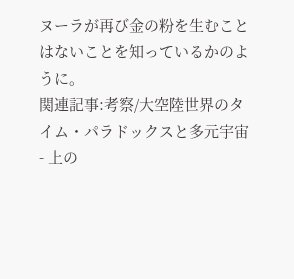ヌーラが再び金の粉を生むことはないことを知っているかのように。
関連記事:考察/大空陸世界のタイム・パラドックスと多元宇宙
- 上の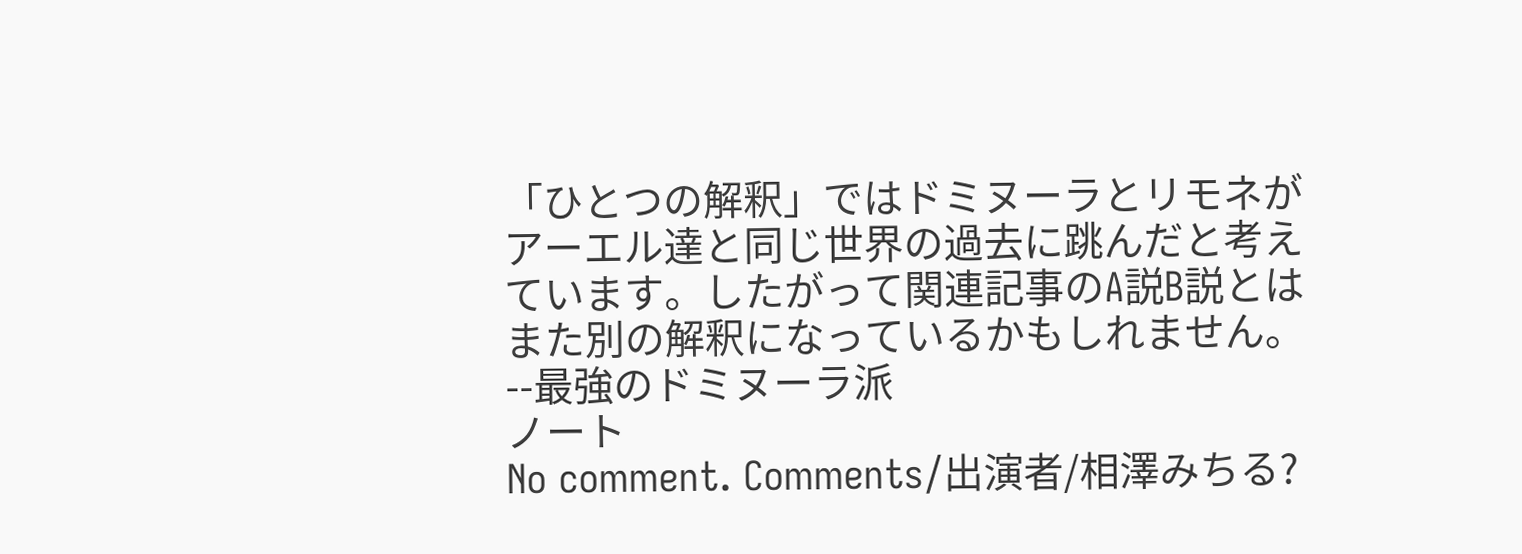「ひとつの解釈」ではドミヌーラとリモネがアーエル達と同じ世界の過去に跳んだと考えています。したがって関連記事のA説B説とはまた別の解釈になっているかもしれません。 --最強のドミヌーラ派
ノート
No comment. Comments/出演者/相澤みちる?